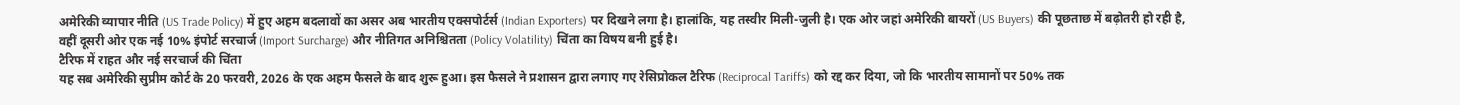अमेरिकी व्यापार नीति (US Trade Policy) में हुए अहम बदलावों का असर अब भारतीय एक्सपोर्टर्स (Indian Exporters) पर दिखने लगा है। हालांकि, यह तस्वीर मिली-जुली है। एक ओर जहां अमेरिकी बायरों (US Buyers) की पूछताछ में बढ़ोतरी हो रही है, वहीं दूसरी ओर एक नई 10% इंपोर्ट सरचार्ज (Import Surcharge) और नीतिगत अनिश्चितता (Policy Volatility) चिंता का विषय बनी हुई है।
टैरिफ में राहत और नई सरचार्ज की चिंता
यह सब अमेरिकी सुप्रीम कोर्ट के 20 फरवरी, 2026 के एक अहम फैसले के बाद शुरू हुआ। इस फैसले ने प्रशासन द्वारा लगाए गए रेसिप्रोकल टैरिफ (Reciprocal Tariffs) को रद्द कर दिया, जो कि भारतीय सामानों पर 50% तक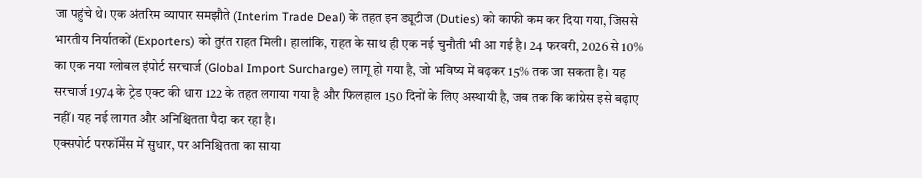जा पहुंचे थे। एक अंतरिम व्यापार समझौते (Interim Trade Deal) के तहत इन ड्यूटीज (Duties) को काफी कम कर दिया गया, जिससे भारतीय निर्यातकों (Exporters) को तुरंत राहत मिली। हालांकि, राहत के साथ ही एक नई चुनौती भी आ गई है। 24 फरवरी, 2026 से 10% का एक नया ग्लोबल इंपोर्ट सरचार्ज (Global Import Surcharge) लागू हो गया है, जो भविष्य में बढ़कर 15% तक जा सकता है। यह सरचार्ज 1974 के ट्रेड एक्ट की धारा 122 के तहत लगाया गया है और फिलहाल 150 दिनों के लिए अस्थायी है, जब तक कि कांग्रेस इसे बढ़ाए नहीं। यह नई लागत और अनिश्चितता पैदा कर रहा है।
एक्सपोर्ट परफॉर्मेंस में सुधार, पर अनिश्चितता का साया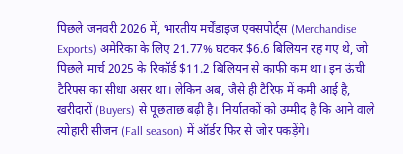पिछले जनवरी 2026 में, भारतीय मर्चेंडाइज एक्सपोर्ट्स (Merchandise Exports) अमेरिका के लिए 21.77% घटकर $6.6 बिलियन रह गए थे, जो पिछले मार्च 2025 के रिकॉर्ड $11.2 बिलियन से काफी कम था। इन ऊंची टैरिफ्स का सीधा असर था। लेकिन अब, जैसे ही टैरिफ में कमी आई है, खरीदारों (Buyers) से पूछताछ बढ़ी है। निर्यातकों को उम्मीद है कि आने वाले त्योहारी सीजन (Fall season) में ऑर्डर फिर से जोर पकड़ेंगे।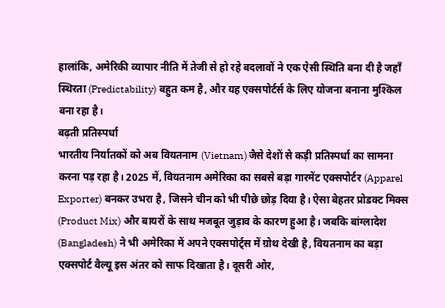हालांकि, अमेरिकी व्यापार नीति में तेजी से हो रहे बदलावों ने एक ऐसी स्थिति बना दी है जहाँ स्थिरता (Predictability) बहुत कम है, और यह एक्सपोर्टर्स के लिए योजना बनाना मुश्किल बना रहा है।
बढ़ती प्रतिस्पर्धा
भारतीय निर्यातकों को अब वियतनाम (Vietnam) जैसे देशों से कड़ी प्रतिस्पर्धा का सामना करना पड़ रहा है। 2025 में, वियतनाम अमेरिका का सबसे बड़ा गारमेंट एक्सपोर्टर (Apparel Exporter) बनकर उभरा है, जिसने चीन को भी पीछे छोड़ दिया है। ऐसा बेहतर प्रोडक्ट मिक्स (Product Mix) और बायरों के साथ मजबूत जुड़ाव के कारण हुआ है। जबकि बांग्लादेश (Bangladesh) ने भी अमेरिका में अपने एक्सपोर्ट्स में ग्रोथ देखी है, वियतनाम का बड़ा एक्सपोर्ट वैल्यू इस अंतर को साफ दिखाता है। दूसरी ओर,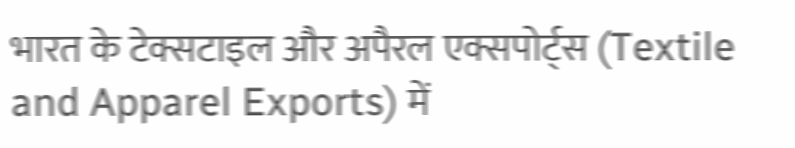भारत के टेक्सटाइल और अपैरल एक्सपोर्ट्स (Textile and Apparel Exports) में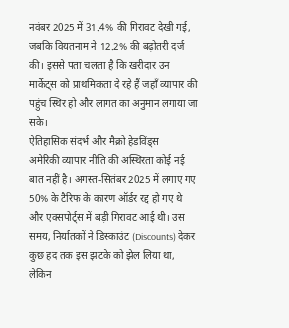नवंबर 2025 में 31.4% की गिरावट देखी गई, जबकि वियतनाम ने 12.2% की बढ़ोतरी दर्ज की। इससे पता चलता है कि खरीदार उन मार्केट्स को प्राथमिकता दे रहे हैं जहाँ व्यापार की पहुंच स्थिर हो और लागत का अनुमान लगाया जा सके।
ऐतिहासिक संदर्भ और मैक्रो हेडविंड्स
अमेरिकी व्यापार नीति की अस्थिरता कोई नई बात नहीं है। अगस्त-सितंबर 2025 में लगाए गए 50% के टैरिफ के कारण ऑर्डर रद्द हो गए थे और एक्सपोर्ट्स में बड़ी गिरावट आई थी। उस समय, निर्यातकों ने डिस्काउंट (Discounts) देकर कुछ हद तक इस झटके को झेल लिया था, लेकिन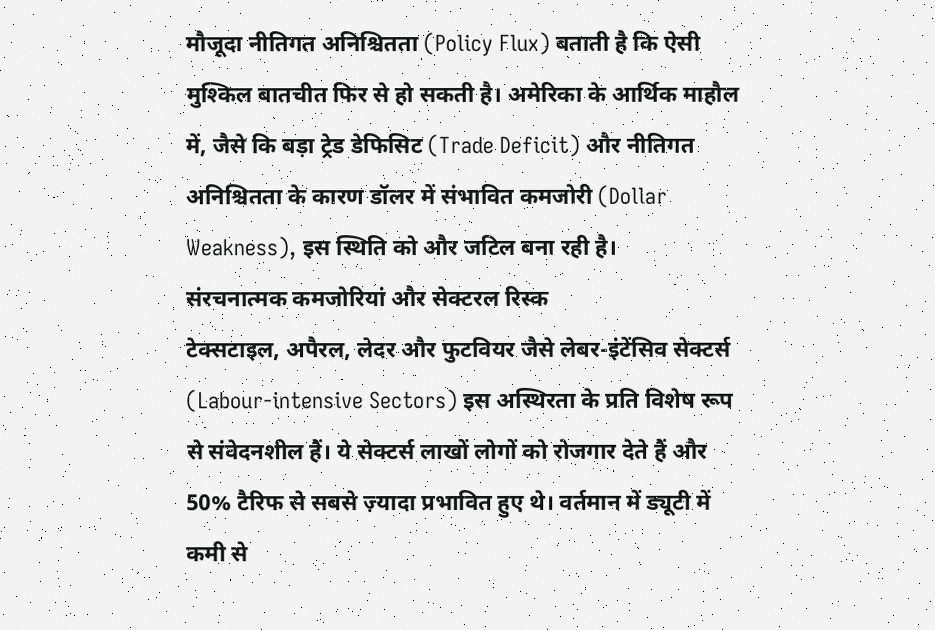मौजूदा नीतिगत अनिश्चितता (Policy Flux) बताती है कि ऐसी मुश्किल बातचीत फिर से हो सकती है। अमेरिका के आर्थिक माहौल में, जैसे कि बड़ा ट्रेड डेफिसिट (Trade Deficit) और नीतिगत अनिश्चितता के कारण डॉलर में संभावित कमजोरी (Dollar Weakness), इस स्थिति को और जटिल बना रही है।
संरचनात्मक कमजोरियां और सेक्टरल रिस्क
टेक्सटाइल, अपैरल, लेदर और फुटवियर जैसे लेबर-इंटेंसिव सेक्टर्स (Labour-intensive Sectors) इस अस्थिरता के प्रति विशेष रूप से संवेदनशील हैं। ये सेक्टर्स लाखों लोगों को रोजगार देते हैं और 50% टैरिफ से सबसे ज़्यादा प्रभावित हुए थे। वर्तमान में ड्यूटी में कमी से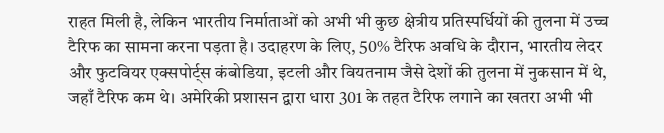राहत मिली है, लेकिन भारतीय निर्माताओं को अभी भी कुछ क्षेत्रीय प्रतिस्पर्धियों की तुलना में उच्च टैरिफ का सामना करना पड़ता है। उदाहरण के लिए, 50% टैरिफ अवधि के दौरान, भारतीय लेदर और फुटवियर एक्सपोर्ट्स कंबोडिया, इटली और वियतनाम जैसे देशों की तुलना में नुकसान में थे, जहाँ टैरिफ कम थे। अमेरिकी प्रशासन द्वारा धारा 301 के तहत टैरिफ लगाने का खतरा अभी भी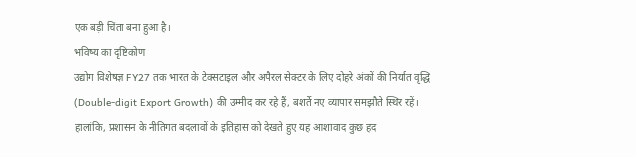एक बड़ी चिंता बना हुआ है।
भविष्य का दृष्टिकोण
उद्योग विशेषज्ञ FY27 तक भारत के टेक्सटाइल और अपैरल सेक्टर के लिए दोहरे अंकों की निर्यात वृद्धि (Double-digit Export Growth) की उम्मीद कर रहे हैं, बशर्ते नए व्यापार समझौते स्थिर रहें। हालांकि, प्रशासन के नीतिगत बदलावों के इतिहास को देखते हुए यह आशावाद कुछ हद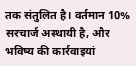तक संतुलित है। वर्तमान 10% सरचार्ज अस्थायी है, और भविष्य की कार्रवाइयां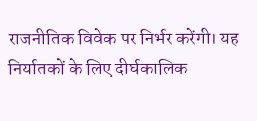राजनीतिक विवेक पर निर्भर करेंगी। यह निर्यातकों के लिए दीर्घकालिक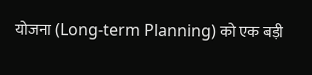योजना (Long-term Planning) को एक बड़ी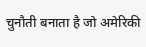चुनौती बनाता है जो अमेरिकी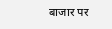बाजार पर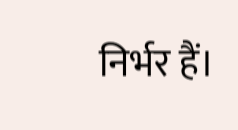निर्भर हैं।